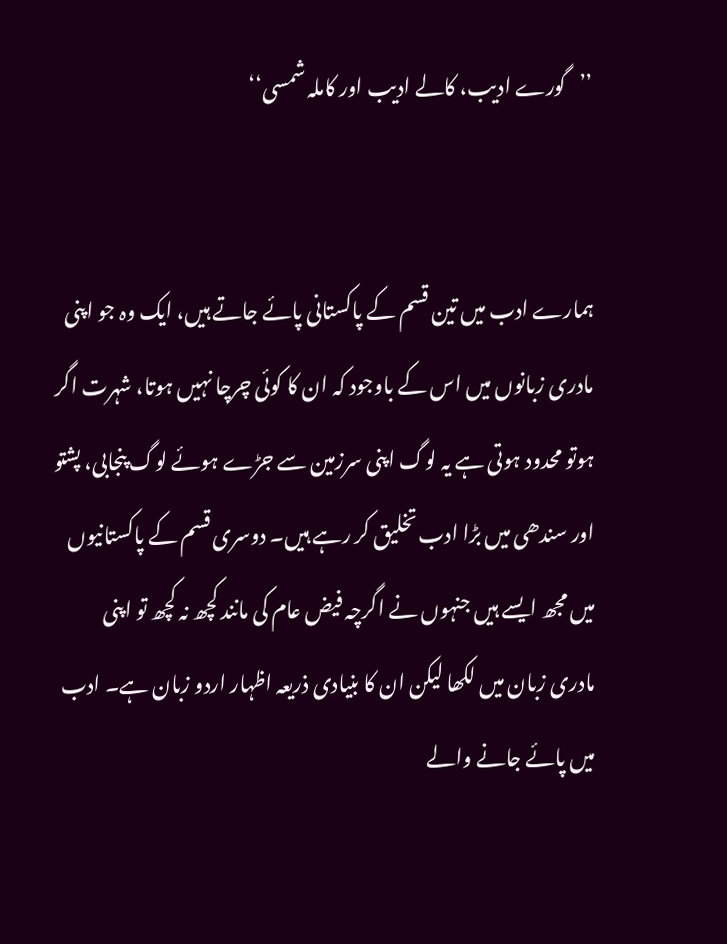’’گورے ادیب، کالے ادیب اور کاملہ شمسی‘‘


ہمارے ادب میں تین قسم کے پاکستانی پائے جاتے ہیں، ایک وہ جو اپنی مادری زبانوں میں اس کے باوجود کہ ان کا کوئی چرچا نہیں ہوتا، شہرت اگر ہوتو محدود ہوتی ہے یہ لوگ اپنی سرزمین سے جڑے ہوئے لوگ پنجابی، پشتو اور سندھی میں بڑا ادب تخلیق کر رہے ہیں۔ دوسری قسم کے پاکستانیوں میں مجھ ایسے ہیں جنہوں نے اگرچہ فیض عام کی مانند کچھ نہ کچھ تو اپنی مادری زبان میں لکھا لیکن ان کا بنیادی ذریعہ اظہار اردو زبان ہے۔ ادب میں پائے جانے والے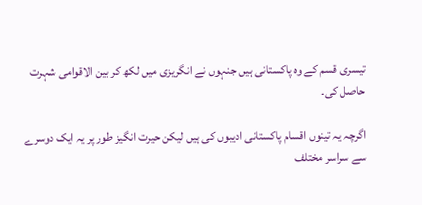تیسری قسم کے وہ پاکستانی ہیں جنہوں نے انگریزی میں لکھ کر بین الاقوامی شہرت حاصل کی۔

اگرچہ یہ تینوں اقسام پاکستانی ادیبوں کی ہیں لیکن حیرت انگیز طور پر یہ ایک دوسرے سے سراسر مختلف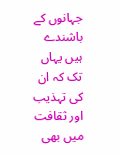جہانوں کے باشندے ہیں یہاں تک کہ ان کی تہذیب اور ثقافت میں بھی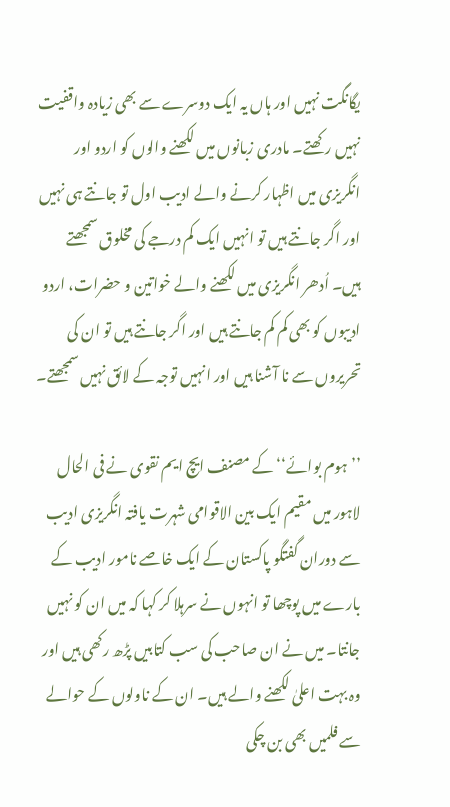یگانگت نہیں اور ہاں یہ ایک دوسرے سے بھی زیادہ واقفیت نہیں رکھتے۔ مادری زبانوں میں لکھنے والوں کو اردو اور انگریزی میں اظہار کرنے والے ادیب اول تو جانتے ہی نہیں اور اگر جانتے ہیں تو انہیں ایک کم درجے کی مخلوق سمجھتے ہیں۔ اُدھر انگریزی میں لکھنے والے خواتین و حضرات، اردو ادیبوں کو بھی کم کم جانتے ہیں اور اگر جانتے ہیں تو ان کی تحریروں سے نا آشنا ہیں اور انہیں توجہ کے لائق نہیں سمجھتے۔

’’ہوم بوائے‘‘ کے مصنف ایچ ایم نقوی نے فی الحال لاہور میں مقیم ایک بین الاقوامی شہرت یافتہ انگریزی ادیب سے دوران گفتگو پاکستان کے ایک خاصے نامور ادیب کے بارے میں پوچھا تو انہوں نے سرہلا کر کہا کہ میں ان کو نہیں جانتا۔ میں نے ان صاحب کی سب کتابیں پڑھ رکھی ہیں اور وہ بہت اعلیٰ لکھنے والے ہیں۔ ان کے ناولوں کے حوالے سے فلمیں بھی بن چکی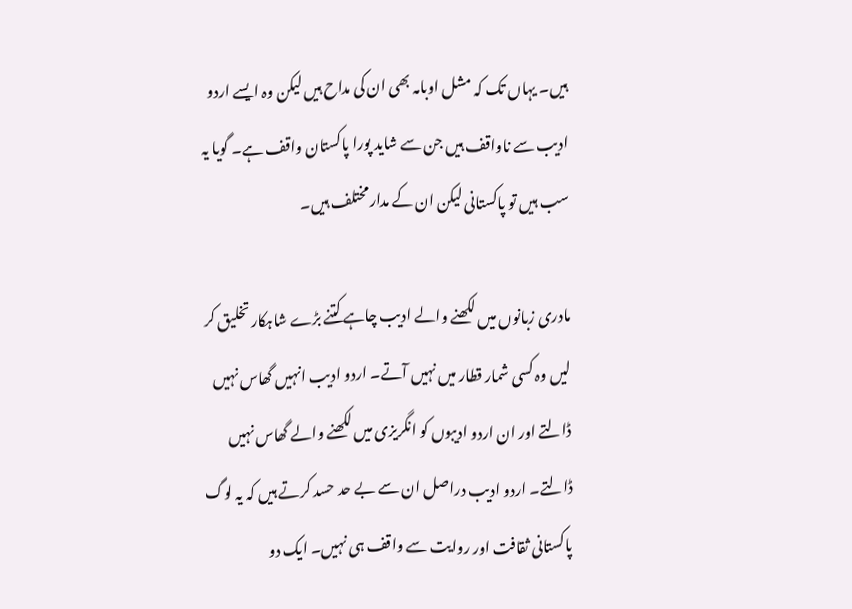ہیں۔ یہاں تک کہ مشل اوبامہ بھی ان کی مداح ہیں لیکن وہ ایسے اردو ادیب سے ناواقف ہیں جن سے شاید پورا پاکستان واقف ہے۔ گویا یہ سب ہیں تو پاکستانی لیکن ان کے مدار مختلف ہیں۔

مادری زبانوں میں لکھنے والے ادیب چاہے کتنے بڑے شاہکار تخلیق کر لیں وہ کسی شمار قطار میں نہیں آتے۔ اردو ادیب انہیں گھاس نہیں ڈالتے اور ان اردو ادیبوں کو انگریزی میں لکھنے والے گھاس نہیں ڈالتے۔ اردو ادیب دراصل ان سے بے حد حسد کرتے ہیں کہ یہ لوگ پاکستانی ثقافت اور روایت سے واقف ہی نہیں۔ ایک دو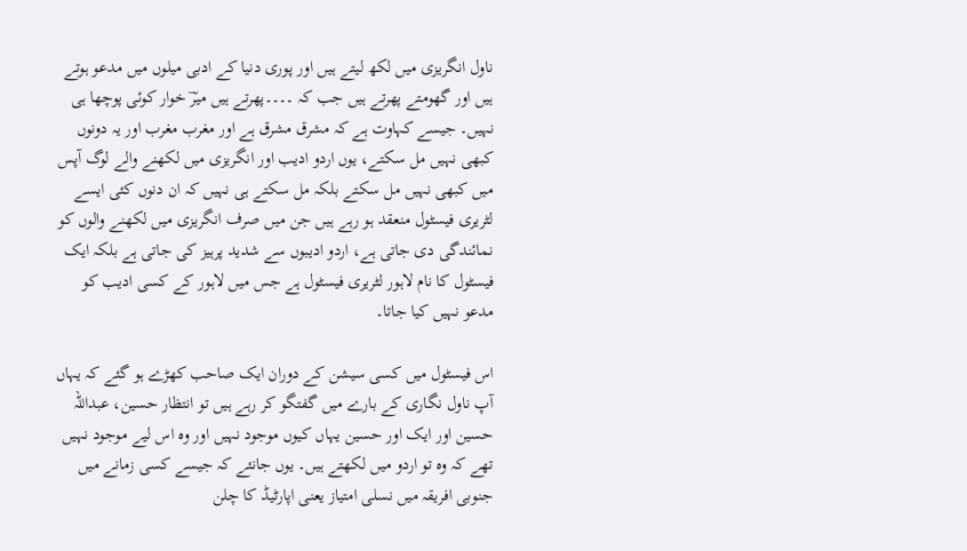ناول انگریزی میں لکھ لیتے ہیں اور پوری دنیا کے ادبی میلوں میں مدعو ہوتے ہیں اور گھومتے پھرتے ہیں جب کہ ۔۔۔۔پھرتے ہیں میرؔ خوار کوئی پوچھا ہی نہیں۔ جیسے کہاوت ہے کہ مشرق مشرق ہے اور مغرب مغرب اور یہ دونوں کبھی نہیں مل سکتے، یوں اردو ادیب اور انگریزی میں لکھنے والے لوگ آپس میں کبھی نہیں مل سکتے بلکہ مل سکتے ہی نہیں کہ ان دنوں کئی ایسے لٹریری فیسٹول منعقد ہو رہے ہیں جن میں صرف انگریزی میں لکھنے والوں کو نمائندگی دی جاتی ہے، اردو ادیبوں سے شدید پرہیز کی جاتی ہے بلکہ ایک فیسٹول کا نام لاہور لٹریری فیسٹول ہے جس میں لاہور کے کسی ادیب کو مدعو نہیں کیا جاتا۔

اس فیسٹول میں کسی سیشن کے دوران ایک صاحب کھڑے ہو گئے کہ یہاں آپ ناول نگاری کے بارے میں گفتگو کر رہے ہیں تو انتظار حسین، عبداللہ حسین اور ایک اور حسین یہاں کیوں موجود نہیں اور وہ اس لیے موجود نہیں تھے کہ وہ تو اردو میں لکھتے ہیں۔ یوں جانئے کہ جیسے کسی زمانے میں جنوبی افریقہ میں نسلی امتیاز یعنی اپارٹیڈ کا چلن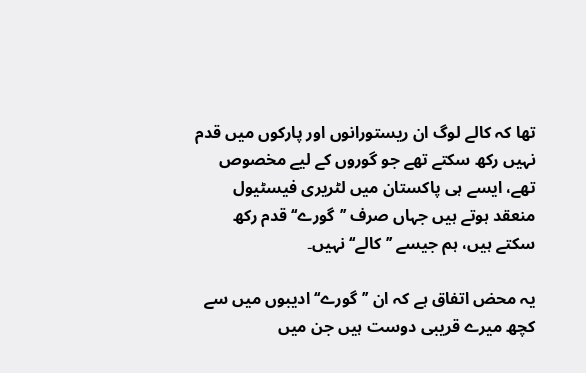تھا کہ کالے لوگ ان ریستورانوں اور پارکوں میں قدم نہیں رکھ سکتے تھے جو گوروں کے لیے مخصوص تھے، ایسے ہی پاکستان میں لٹریری فیسٹیول منعقد ہوتے ہیں جہاں صرف ’’گورے‘‘ قدم رکھ سکتے ہیں، ہم جیسے ’’کالے‘‘ نہیں۔

یہ محض اتفاق ہے کہ ان ’’گورے‘‘ ادیبوں میں سے کچھ میرے قریبی دوست ہیں جن میں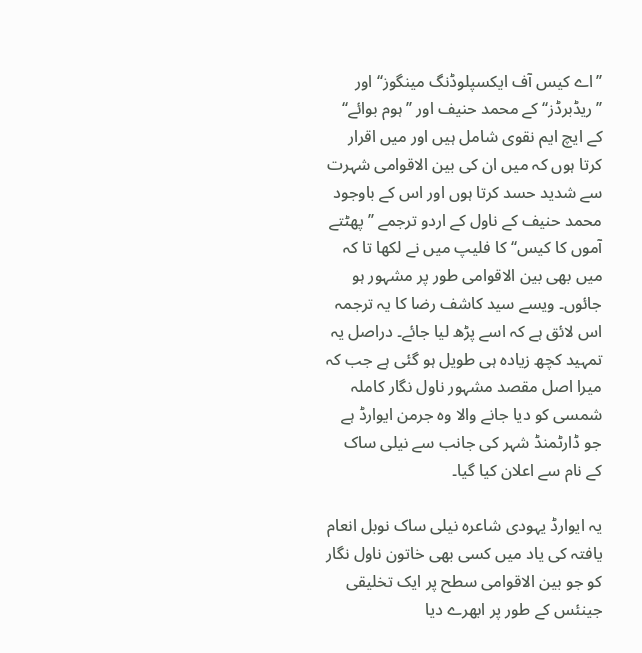’’اے کیس آف ایکسپلوڈنگ مینگوز‘‘ اور ’’ریڈبرڈز‘‘ کے محمد حنیف اور ’’ہوم بوائے‘‘ کے ایچ ایم نقوی شامل ہیں اور میں اقرار کرتا ہوں کہ میں ان کی بین الاقوامی شہرت سے شدید حسد کرتا ہوں اور اس کے باوجود محمد حنیف کے ناول کے اردو ترجمے ’’پھٹتے آموں کا کیس‘‘ کا فلیپ میں نے لکھا تا کہ میں بھی بین الاقوامی طور پر مشہور ہو جائوں۔ ویسے سید کاشف رضا کا یہ ترجمہ اس لائق ہے کہ اسے پڑھ لیا جائے۔ دراصل یہ تمہید کچھ زیادہ ہی طویل ہو گئی ہے جب کہ میرا اصل مقصد مشہور ناول نگار کاملہ شمسی کو دیا جانے والا وہ جرمن ایوارڈ ہے جو ڈارٹمنڈ شہر کی جانب سے نیلی ساک کے نام سے اعلان کیا گیا۔

یہ ایوارڈ یہودی شاعرہ نیلی ساک نوبل انعام یافتہ کی یاد میں کسی بھی خاتون ناول نگار کو جو بین الاقوامی سطح پر ایک تخلیقی جینئس کے طور پر ابھرے دیا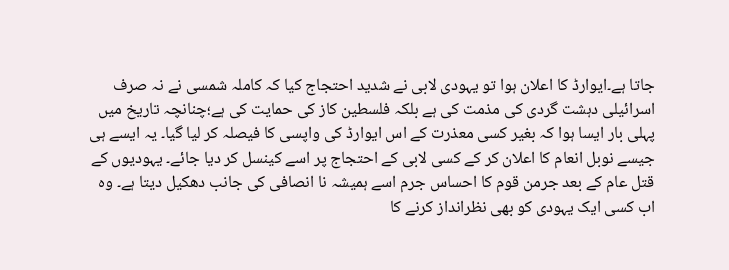جاتا ہے۔ایوارڈ کا اعلان ہوا تو یہودی لابی نے شدید احتجاج کیا کہ کاملہ شمسی نے نہ صرف اسرائیلی دہشت گردی کی مذمت کی ہے بلکہ فلسطین کاز کی حمایت کی ہے؛چنانچہ تاریخ میں پہلی بار ایسا ہوا کہ بغیر کسی معذرت کے اس ایوارڈ کی واپسی کا فیصلہ کر لیا گیا۔ یہ ایسے ہی جیسے نوبل انعام کا اعلان کر کے کسی لابی کے احتجاج پر اسے کینسل کر دیا جائے۔ یہودیوں کے قتل عام کے بعد جرمن قوم کا احساس جرم اسے ہمیشہ نا انصافی کی جانب دھکیل دیتا ہے۔ وہ اب کسی ایک یہودی کو بھی نظرانداز کرنے کا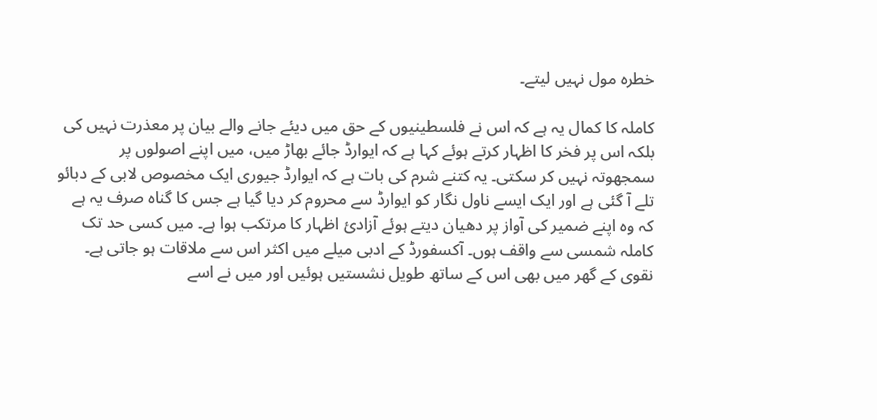خطرہ مول نہیں لیتے۔

کاملہ کا کمال یہ ہے کہ اس نے فلسطینیوں کے حق میں دیئے جانے والے بیان پر معذرت نہیں کی بلکہ اس پر فخر کا اظہار کرتے ہوئے کہا ہے کہ ایوارڈ جائے بھاڑ میں، میں اپنے اصولوں پر سمجھوتہ نہیں کر سکتی۔ یہ کتنے شرم کی بات ہے کہ ایوارڈ جیوری ایک مخصوص لابی کے دبائو تلے آ گئی ہے اور ایک ایسے ناول نگار کو ایوارڈ سے محروم کر دیا گیا ہے جس کا گناہ صرف یہ ہے کہ وہ اپنے ضمیر کی آواز پر دھیان دیتے ہوئے آزادیٔ اظہار کا مرتکب ہوا ہے۔ میں کسی حد تک کاملہ شمسی سے واقف ہوں۔ آکسفورڈ کے ادبی میلے میں اکثر اس سے ملاقات ہو جاتی ہے۔ نقوی کے گھر میں بھی اس کے ساتھ طویل نشستیں ہوئیں اور میں نے اسے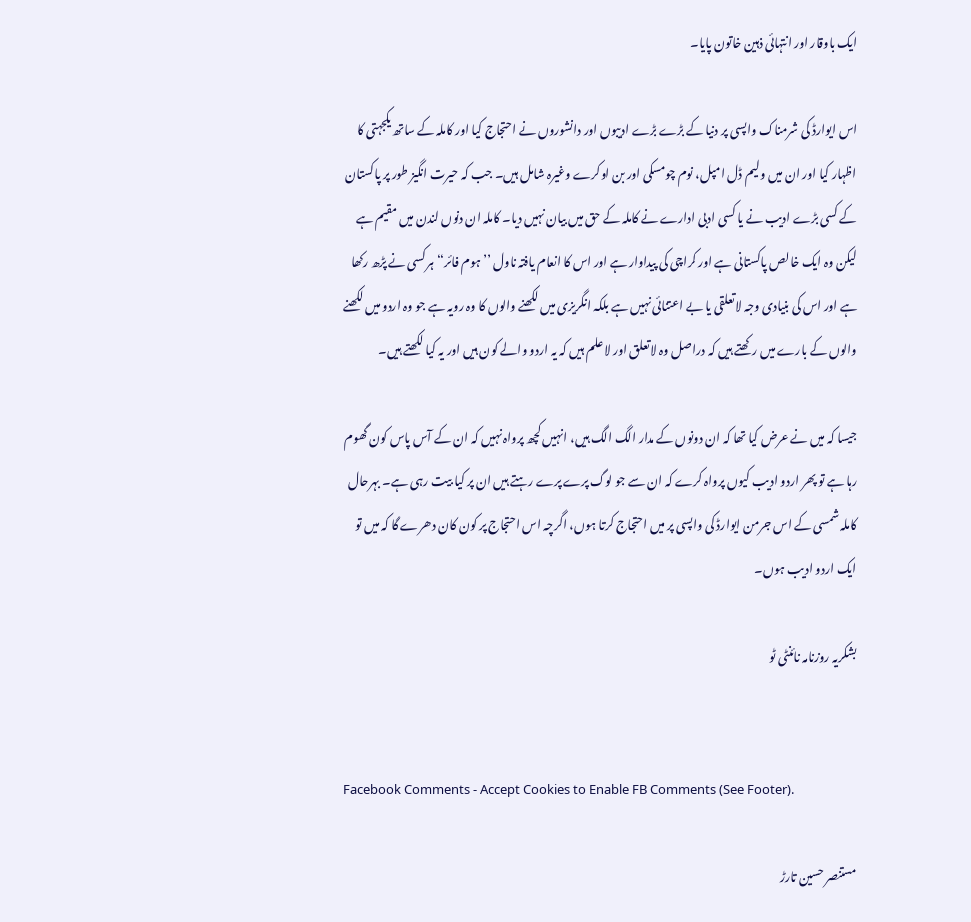ایک باوقار اور انتہائی ذہین خاتون پایا۔

اس ایوارڈ کی شرمناک واپسی پر دنیا کے بڑے بڑے ادیبوں اور دانشوروں نے احتجاج کیا اور کاملہ کے ساتھ یکجہتی کا اظہار کیا اور ان میں ولیم ڈل امپل، نوم چومسکی اور بن اوکرے وغیرہ شامل ہیں۔ جب کہ حیرت انگیز طور پر پاکستان کے کسی بڑے ادیب نے یا کسی ادبی ادارے نے کاملہ کے حق میں بیان نہیں دیا۔ کاملہ ان دنوں لندن میں مقیم ہے لیکن وہ ایک خالص پاکستانی ہے اور کراچی کی پیداوار ہے اور اس کا انعام یافتہ ناول ’’ہوم فائر‘‘ ہر کسی نے پڑھ رکھا ہے اور اس کی بنیادی وجہ لاتعلقی یا بے اعتنائی نہیں ہے بلکہ انگریزی میں لکھنے والوں کا وہ رویہ ہے جو وہ اردو میں لکھنے والوں کے بارے میں رکھتے ہیں کہ دراصل وہ لاتعلق اور لا علم ہیں کہ یہ اردو والے کون ہیں اور یہ کیا لکھتے ہیں۔

جیسا کہ میں نے عرض کیا تھا کہ ان دونوں کے مدار الگ الگ ہیں، انہیں کچھ پرواہ نہیں کہ ان کے آس پاس کون گھوم رہا ہے تو پھر اردو ادیب کیوں پرواہ کرے کہ ان سے جو لوگ پرے پرے رہتے ہیں ان پر کیا بیت رہی ہے۔ بہرحال کاملہ شمسی کے اس جرمن ایوارڈ کی واپسی پر میں احتجاج کرتا ہوں، اگرچہ اس احتجاج پر کون کان دھرے گا کہ میں تو ایک اردو ادیب ہوں۔

بشکریہ روزنامہ نائنٹی ٹو


Facebook Comments - Accept Cookies to Enable FB Comments (See Footer).

مستنصر حسین تارڑ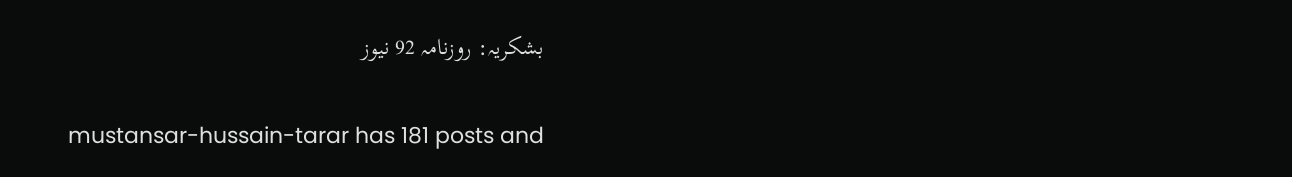بشکریہ: روزنامہ 92 نیوز

mustansar-hussain-tarar has 181 posts and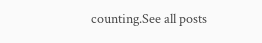counting.See all posts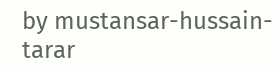by mustansar-hussain-tarar